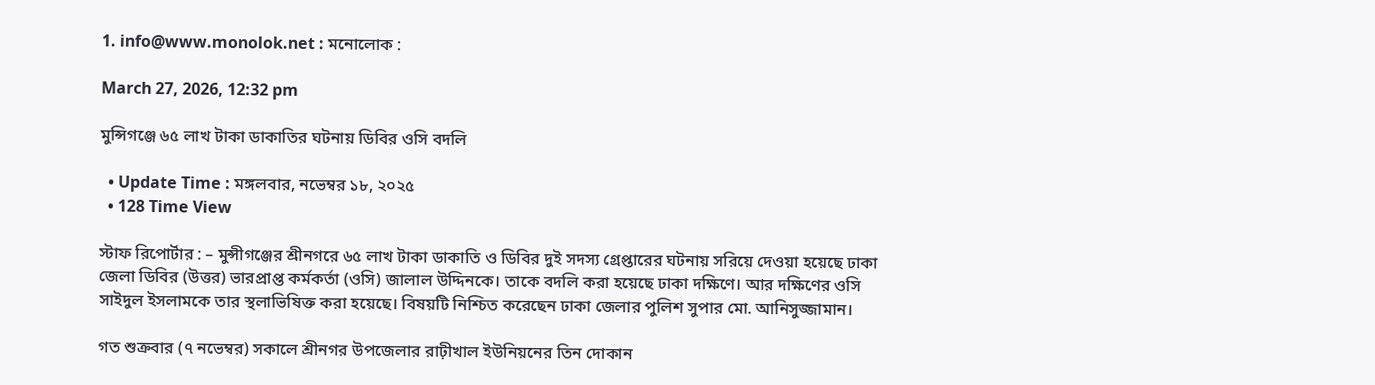1. info@www.monolok.net : মনোলোক :

March 27, 2026, 12:32 pm

মুন্সিগঞ্জে ৬৫ লাখ টাকা ডাকাতির ঘটনায় ডিবির ওসি বদলি

  • Update Time : মঙ্গলবার, নভেম্বর ১৮, ২০২৫
  • 128 Time View

স্টাফ রিপোর্টার : – মুন্সীগঞ্জের শ্রীনগরে ৬৫ লাখ টাকা ডাকাতি ও ডিবির দুই সদস্য গ্রেপ্তারের ঘটনায় সরিয়ে দেওয়া হয়েছে ঢাকা জেলা ডিবির (উত্তর) ভারপ্রাপ্ত কর্মকর্তা (ওসি) জালাল উদ্দিনকে। তাকে বদলি করা হয়েছে ঢাকা দক্ষিণে। আর দক্ষিণের ওসি সাইদুল ইসলামকে তার স্থলাভিষিক্ত করা হয়েছে। বিষয়টি নিশ্চিত করেছেন ঢাকা জেলার পুলিশ সুপার মো. আনিসুজ্জামান।

গত শুক্রবার (৭ নভেম্বর) সকালে শ্রীনগর উপজেলার রাঢ়ীখাল ইউনিয়নের তিন দোকান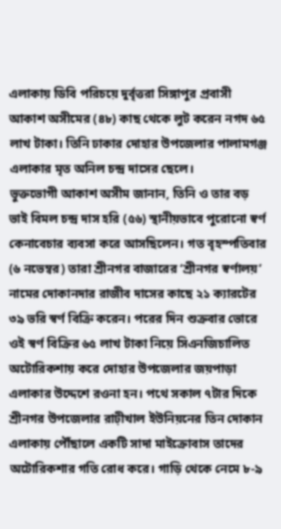এলাকায় ডিবি পরিচয়ে দুর্বৃত্তরা সিঙ্গাপুর প্রবাসী আকাশ অসীমের (৪৮) কাছ থেকে লুট করেন নগদ ৬৫ লাখ টাকা। তিনি ঢাকার দোহার উপজেলার পালামগঞ্জ এলাকার মৃত অনিল চন্দ্র দাসের ছেলে।
ভুক্তভোগী আকাশ অসীম জানান, তিনি ও তার বড় ভাই বিমল চন্দ্র দাস হরি (৫৬) স্থানীয়ভাবে পুরোনো স্বর্ণ কেনাবেচার ব্যবসা করে আসছিলেন। গত বৃহস্পতিবার (৬ নভেম্বর) তারা শ্রীনগর বাজারের ‘শ্রীনগর স্বর্ণালয়’ নামের দোকানদার রাজীব দাসের কাছে ২১ ক্যারটের ৩৯ ভরি স্বর্ণ বিক্রি করেন। পরের দিন শুক্রবার ভোরে ওই স্বর্ণ বিক্রির ৬৫ লাখ টাকা নিয়ে সিএনজিচালিত অটোরিকশায় করে দোহার উপজেলার জয়পাড়া এলাকার উদ্দেশে রওনা হন। পথে সকাল ৭টার দিকে শ্রীনগর উপজেলার রাঢ়ীখাল ইউনিয়নের তিন দোকান এলাকায় পৌঁছালে একটি সাদা মাইক্রোবাস তাদের অটোরিকশার গতি রোধ করে। গাড়ি থেকে নেমে ৮-৯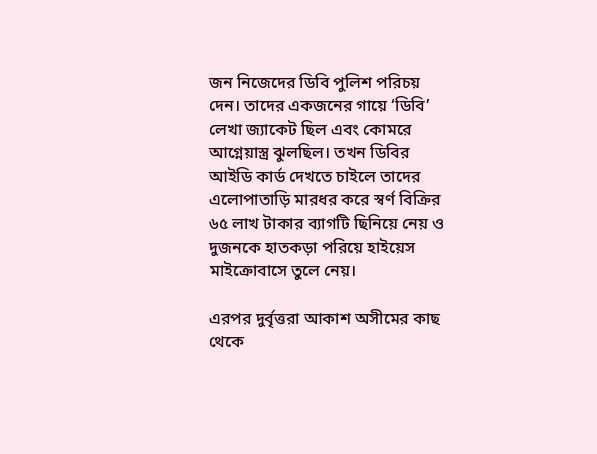জন নিজেদের ডিবি পুলিশ পরিচয় দেন। তাদের একজনের গায়ে ‘ডিবি’ লেখা জ্যাকেট ছিল এবং কোমরে আগ্নেয়াস্ত্র ঝুলছিল। তখন ডিবির আইডি কার্ড দেখতে চাইলে তাদের এলোপাতাড়ি মারধর করে স্বর্ণ বিক্রির ৬৫ লাখ টাকার ব্যাগটি ছিনিয়ে নেয় ও দুজনকে হাতকড়া পরিয়ে হাইয়েস মাইক্রোবাসে তুলে নেয়।

এরপর দুর্বৃত্তরা আকাশ অসীমের কাছ থেকে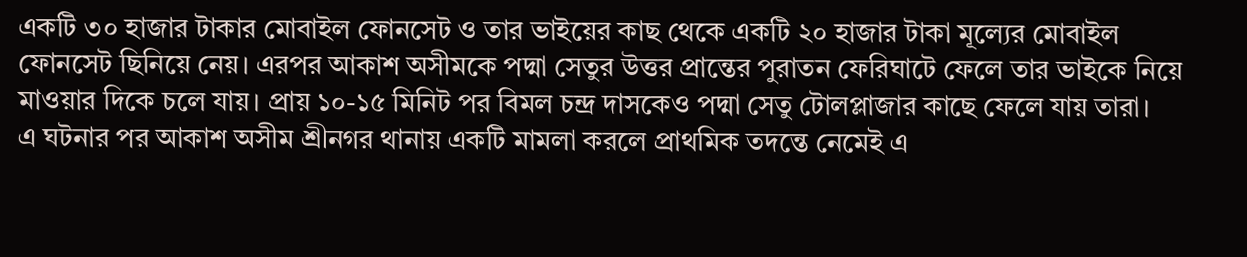একটি ৩০ হাজার টাকার মোবাইল ফোনসেট ও তার ভাইয়ের কাছ থেকে একটি ২০ হাজার টাকা মূল্যের মোবাইল ফোনসেট ছিনিয়ে নেয়। এরপর আকাশ অসীমকে পদ্মা সেতুর উত্তর প্রান্তের পুরাতন ফেরিঘাটে ফেলে তার ভাইকে নিয়ে মাওয়ার দিকে চলে যায়। প্রায় ১০-১৫ মিনিট পর বিমল চন্দ্র দাসকেও পদ্মা সেতু টোলপ্লাজার কাছে ফেলে যায় তারা।
এ ঘটনার পর আকাশ অসীম শ্রীনগর থানায় একটি মামলা করলে প্রাথমিক তদন্তে নেমেই এ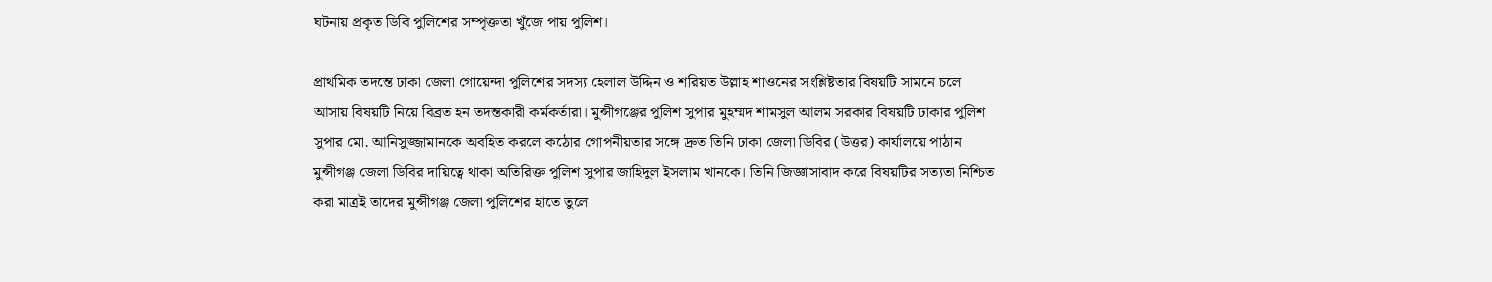ঘটনায় প্রকৃত ডিবি পুলিশের সম্পৃক্ততা খুঁজে পায় পুলিশ।

প্রাথমিক তদন্তে ঢাকা জেলা গোয়েন্দা পুলিশের সদস্য হেলাল উদ্দিন ও শরিয়ত উল্লাহ শাওনের সংশ্লিষ্টতার বিষয়টি সামনে চলে আসায় বিষয়টি নিয়ে বিব্রত হন তদন্তকারী কর্মকর্তারা। মুন্সীগঞ্জের পুলিশ সুপার মুহম্মদ শামসুল আলম সরকার বিষয়টি ঢাকার পুলিশ সুপার মো. আনিসুজ্জামানকে অবহিত করলে কঠোর গোপনীয়তার সঙ্গে দ্রুত তিনি ঢাকা জেলা ডিবির (উত্তর) কার্যালয়ে পাঠান মুন্সীগঞ্জ জেলা ডিবির দায়িত্বে থাকা অতিরিক্ত পুলিশ সুপার জাহিদুল ইসলাম খানকে। তিনি জিজ্ঞাসাবাদ করে বিষয়টির সত্যতা নিশ্চিত করা মাত্রই তাদের মুন্সীগঞ্জ জেলা পুলিশের হাতে তুলে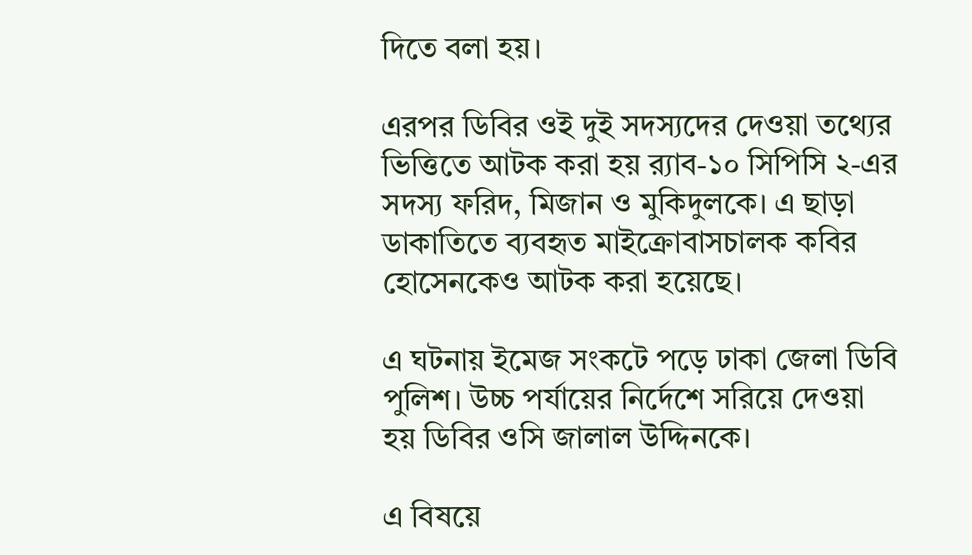দিতে বলা হয়।

এরপর ডিবির ওই দুই সদস্যদের দেওয়া তথ্যের ভিত্তিতে আটক করা হয় র‌্যাব-১০ সিপিসি ২-এর সদস্য ফরিদ, মিজান ও মুকিদুলকে। এ ছাড়া ডাকাতিতে ব্যবহৃত মাইক্রোবাসচালক কবির হোসেনকেও আটক করা হয়েছে।

এ ঘটনায় ইমেজ সংকটে পড়ে ঢাকা জেলা ডিবি পুলিশ। উচ্চ পর্যায়ের নির্দেশে সরিয়ে দেওয়া হয় ডিবির ওসি জালাল উদ্দিনকে।

এ বিষয়ে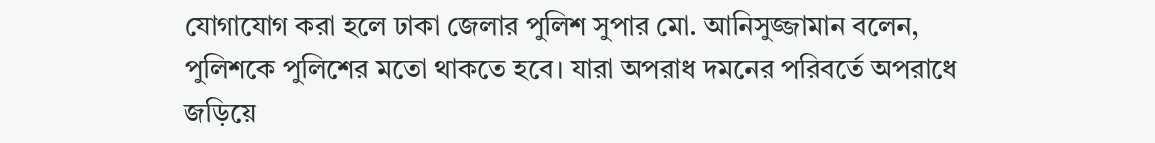যোগাযোগ করা হলে ঢাকা জেলার পুলিশ সুপার মো. আনিসুজ্জামান বলেন, পুলিশকে পুলিশের মতো থাকতে হবে। যারা অপরাধ দমনের পরিবর্তে অপরাধে জড়িয়ে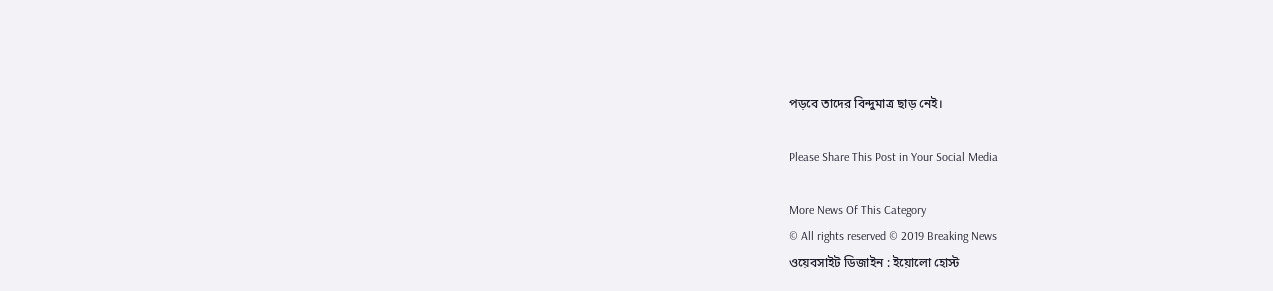পড়বে তাদের বিন্দুমাত্র ছাড় নেই।

Please Share This Post in Your Social Media

More News Of This Category
© All rights reserved © 2019 Breaking News
ওয়েবসাইট ডিজাইন : ইয়োলো হোস্ট